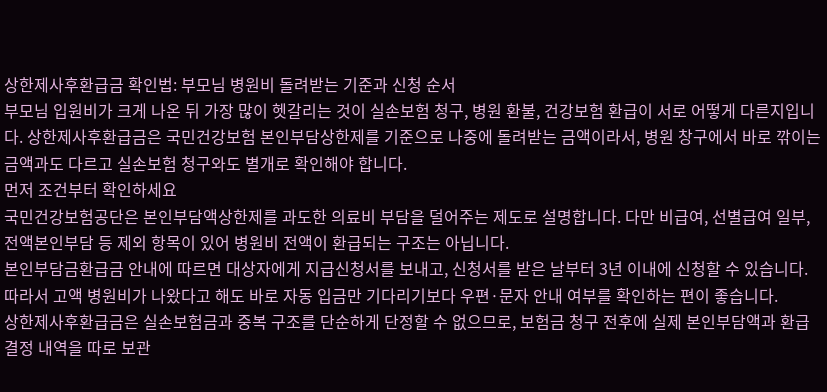상한제사후환급금 확인법: 부모님 병원비 돌려받는 기준과 신청 순서
부모님 입원비가 크게 나온 뒤 가장 많이 헷갈리는 것이 실손보험 청구, 병원 환불, 건강보험 환급이 서로 어떻게 다른지입니다. 상한제사후환급금은 국민건강보험 본인부담상한제를 기준으로 나중에 돌려받는 금액이라서, 병원 창구에서 바로 깎이는 금액과도 다르고 실손보험 청구와도 별개로 확인해야 합니다.
먼저 조건부터 확인하세요
국민건강보험공단은 본인부담액상한제를 과도한 의료비 부담을 덜어주는 제도로 설명합니다. 다만 비급여, 선별급여 일부, 전액본인부담 등 제외 항목이 있어 병원비 전액이 환급되는 구조는 아닙니다.
본인부담금환급금 안내에 따르면 대상자에게 지급신청서를 보내고, 신청서를 받은 날부터 3년 이내에 신청할 수 있습니다. 따라서 고액 병원비가 나왔다고 해도 바로 자동 입금만 기다리기보다 우편·문자 안내 여부를 확인하는 편이 좋습니다.
상한제사후환급금은 실손보험금과 중복 구조를 단순하게 단정할 수 없으므로, 보험금 청구 전후에 실제 본인부담액과 환급 결정 내역을 따로 보관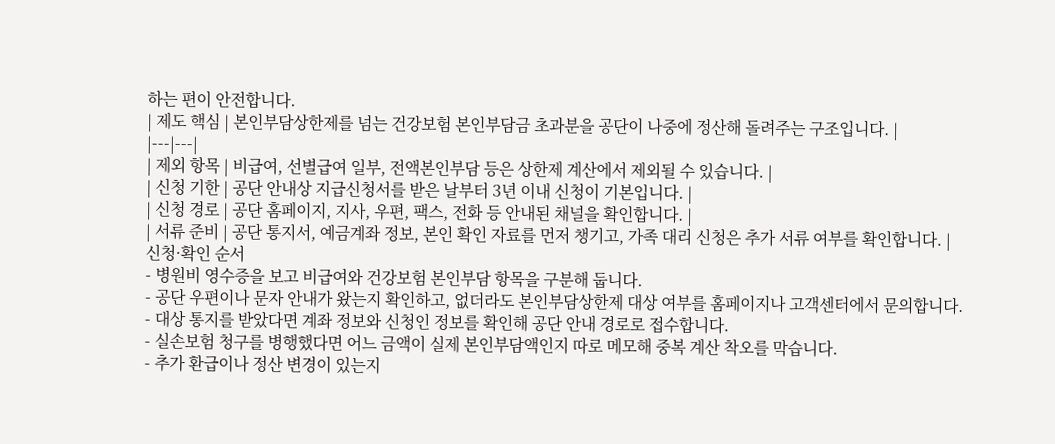하는 편이 안전합니다.
| 제도 핵심 | 본인부담상한제를 넘는 건강보험 본인부담금 초과분을 공단이 나중에 정산해 돌려주는 구조입니다. |
|---|---|
| 제외 항목 | 비급여, 선별급여 일부, 전액본인부담 등은 상한제 계산에서 제외될 수 있습니다. |
| 신청 기한 | 공단 안내상 지급신청서를 받은 날부터 3년 이내 신청이 기본입니다. |
| 신청 경로 | 공단 홈페이지, 지사, 우편, 팩스, 전화 등 안내된 채널을 확인합니다. |
| 서류 준비 | 공단 통지서, 예금계좌 정보, 본인 확인 자료를 먼저 챙기고, 가족 대리 신청은 추가 서류 여부를 확인합니다. |
신청·확인 순서
- 병원비 영수증을 보고 비급여와 건강보험 본인부담 항목을 구분해 둡니다.
- 공단 우편이나 문자 안내가 왔는지 확인하고, 없더라도 본인부담상한제 대상 여부를 홈페이지나 고객센터에서 문의합니다.
- 대상 통지를 받았다면 계좌 정보와 신청인 정보를 확인해 공단 안내 경로로 접수합니다.
- 실손보험 청구를 병행했다면 어느 금액이 실제 본인부담액인지 따로 메모해 중복 계산 착오를 막습니다.
- 추가 환급이나 정산 변경이 있는지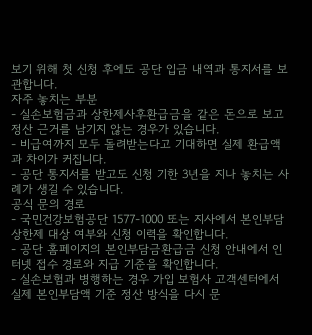보기 위해 첫 신청 후에도 공단 입금 내역과 통지서를 보관합니다.
자주 놓치는 부분
- 실손보험금과 상한제사후환급금을 같은 돈으로 보고 정산 근거를 남기지 않는 경우가 있습니다.
- 비급여까지 모두 돌려받는다고 기대하면 실제 환급액과 차이가 커집니다.
- 공단 통지서를 받고도 신청 기한 3년을 지나 놓치는 사례가 생길 수 있습니다.
공식 문의 경로
- 국민건강보험공단 1577-1000 또는 지사에서 본인부담상한제 대상 여부와 신청 이력을 확인합니다.
- 공단 홈페이지의 본인부담금환급금 신청 안내에서 인터넷 접수 경로와 지급 기준을 확인합니다.
- 실손보험과 병행하는 경우 가입 보험사 고객센터에서 실제 본인부담액 기준 정산 방식을 다시 문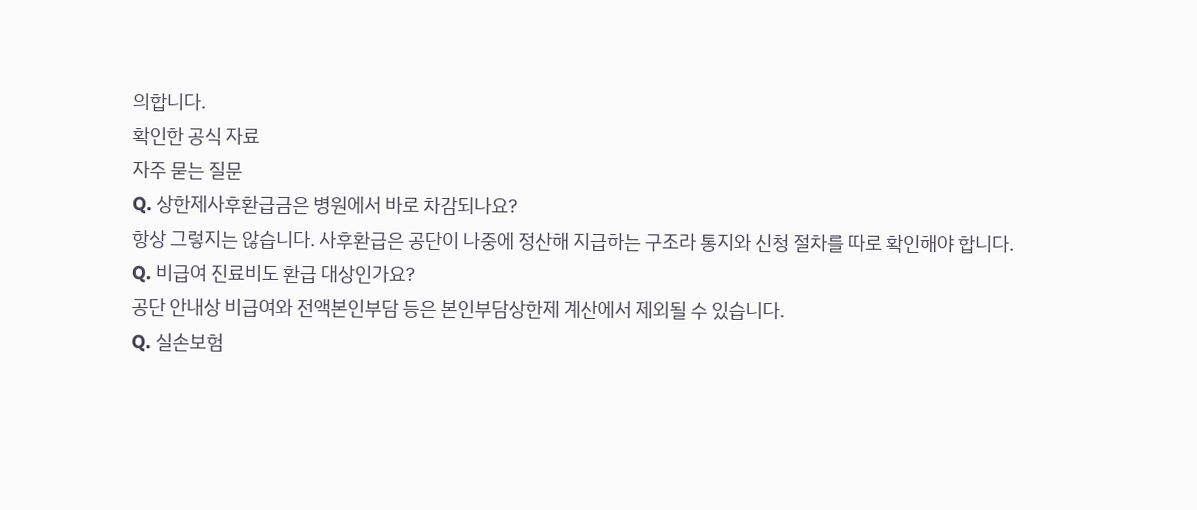의합니다.
확인한 공식 자료
자주 묻는 질문
Q. 상한제사후환급금은 병원에서 바로 차감되나요?
항상 그렇지는 않습니다. 사후환급은 공단이 나중에 정산해 지급하는 구조라 통지와 신청 절차를 따로 확인해야 합니다.
Q. 비급여 진료비도 환급 대상인가요?
공단 안내상 비급여와 전액본인부담 등은 본인부담상한제 계산에서 제외될 수 있습니다.
Q. 실손보험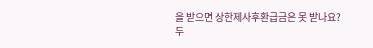을 받으면 상한제사후환급금은 못 받나요?
두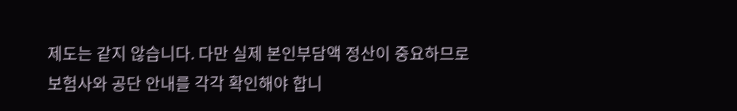제도는 같지 않습니다. 다만 실제 본인부담액 정산이 중요하므로 보험사와 공단 안내를 각각 확인해야 합니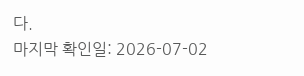다.
마지막 확인일: 2026-07-02